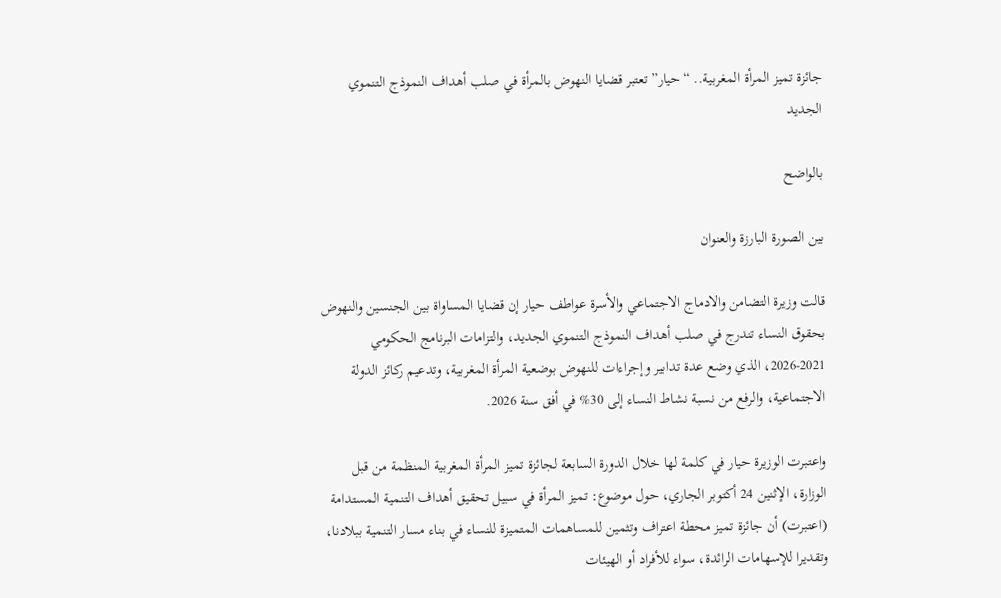جائزة تميز المرأة المغربية.. “حيار” تعتبر قضايا النهوض بالمرأة في صلب أهداف النموذج التنموي الجديد

بالواضح

بين الصورة البارزة والعنوان

قالت وزيرة التضامن والادماج الاجتماعي والأسرة عواطف حيار إن قضايا المساواة بين الجنسين والنهوض بحقوق النساء تندرج في صلب أهداف النموذج التنموي الجديد، والتزامات البرنامج الحكومي 2021-2026، الذي وضع عدة تدابير وإجراءات للنهوض بوضعية المرأة المغربية، وتدعيم ركائز الدولة الاجتماعية، والرفع من نسبة نشاط النساء إلى 30% في أفق سنة 2026.

واعتبرت الوزيرة حيار في كلمة لها خلال الدورة السابعة لجائزة تميز المرأة المغربية المنظمة من قبل الوزارة، الإثنين 24 أكتوبر الجاري، حول موضوع: تميز المرأة في سبيل تحقيق أهداف التنمية المستدامة (اعتبرت) أن جائزة تميز محطة اعتراف وتثمين للمساهمات المتميزة للنساء في بناء مسار التنمية ببلادنا، وتقديرا للإسهامات الرائدة، سواء للأفراد أو الهيئات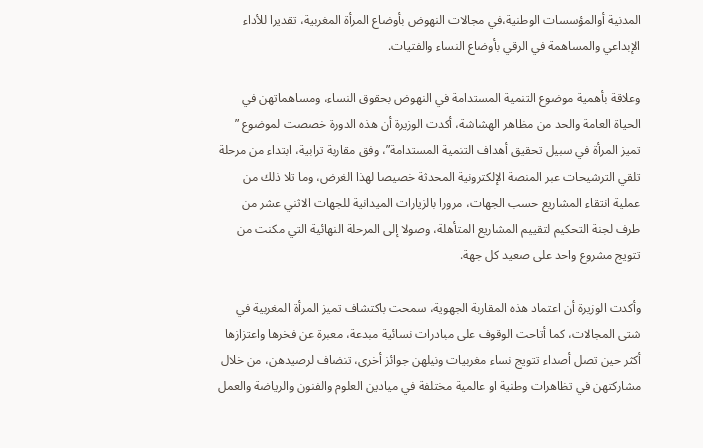المدنية أوالمؤسسات الوطنية،في مجالات النهوض بأوضاع المرأة المغربية، تقديرا للأداء الإبداعي والمساهمة في الرقي بأوضاع النساء والفتيات.

وعلاقة بأهمية موضوع التنمية المستدامة في النهوض بحقوق النساء، ومساهماتهن في الحياة العامة والحد من مظاهر الهشاشة، أكدت الوزيرة أن هذه الدورة خصصت لموضوع ” تميز المرأة في سبيل تحقيق أهداف التنمية المستدامة”، وفق مقاربة ترابية، ابتداء من مرحلة تلقي الترشيحات عبر المنصة الإلكترونية المحدثة خصيصا لهذا الغرض، وما تلا ذلك من عملية انتقاء المشاريع حسب الجهات، مرورا بالزيارات الميدانية للجهات الاثني عشر من طرف لجنة التحكيم لتقييم المشاريع المتأهلة، وصولا إلى المرحلة النهائية التي مكنت من تتويج مشروع واحد على صعيد كل جهة.

وأكدت الوزيرة أن اعتماد هذه المقاربة الجهوية، سمحت باكتشاف تميز المرأة المغربية في شتى المجالات، كما أتاحت الوقوف على مبادرات نسائية مبدعة، معبرة عن فخرها واعتزازها أكثر حين تصل أصداء تتويج نساء مغربيات ونيلهن جوائز أخرى، تنضاف لرصيدهن، من خلال مشاركتهن في تظاهرات وطنية او عالمية مختلفة في ميادين العلوم والفنون والرياضة والعمل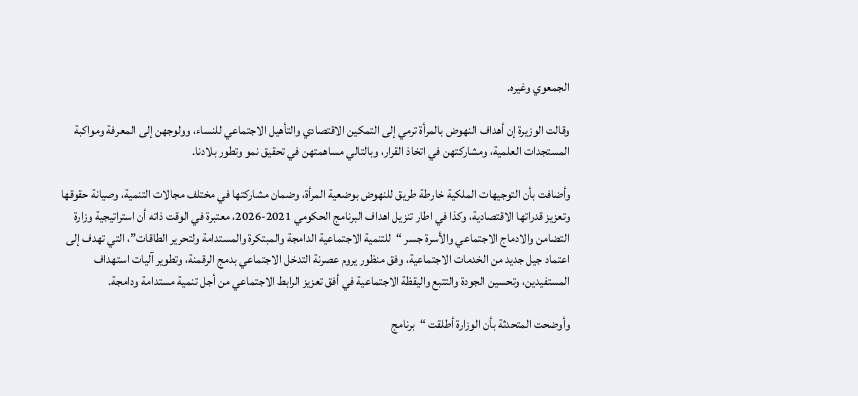الجمعوي وغيره.

وقالت الوزيرة إن أهداف النهوض بالمرأة ترمي إلى التمكين الاقتصادي والتأهيل الاجتماعي للنساء، وولوجهن إلى المعرفة ومواكبة المستجدات العلمية، ومشاركتهن في اتخاذ القرار، وبالتالي مساهمتهن في تحقيق نمو وتطور بلادنا.

وأضافت بأن التوجيهات الملكية خارطة طريق للنهوض بوضعية المرأة، وضمان مشاركتها في مختلف مجالات التنمية، وصيانة حقوقها وتعزيز قدراتها الاقتصادية، وكذا في اطار تنزيل اهداف البرنامج الحكومي 2021-2026، معتبرة في الوقت ذاته أن استراتيجية وزارة التضامن والادماج الاجتماعي والأسرة جسر “للتنمية الاجتماعية الدامجة والمبتكرة والمستدامة ولتحرير الطاقات”، التي تهدف إلى اعتماد جيل جديد من الخدمات الاجتماعية، وفق منظور يروم عصرنة التدخل الاجتماعي بدمج الرقمنة، وتطوير آليات استهداف المستفيدين، وتحسين الجودة والتتبع واليقظة الاجتماعية في أفق تعزيز الرابط الاجتماعي من أجل تنمية مستدامة ودامجة.

وأوضحت المتحدثة بأن الوزارة أطلقت “برنامج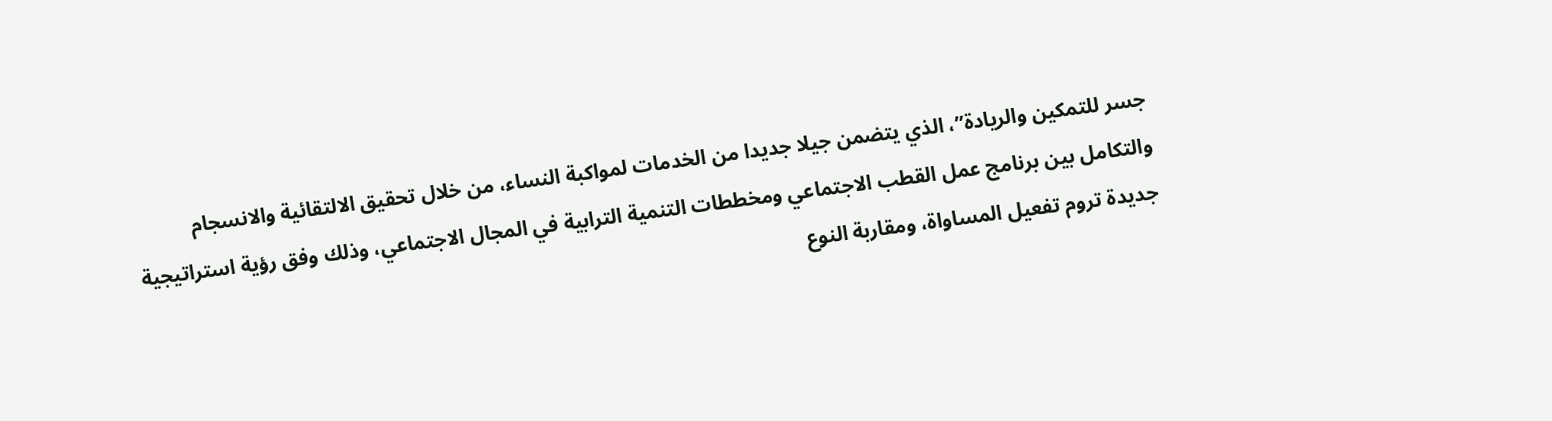جسر للتمكين والريادة”، الذي يتضمن جيلا جديدا من الخدمات لمواكبة النساء، من خلال تحقيق الالتقائية والانسجام والتكامل بين برنامج عمل القطب الاجتماعي ومخططات التنمية الترابية في المجال الاجتماعي، وذلك وفق رؤية استراتيجية جديدة تروم تفعيل المساواة، ومقاربة النوع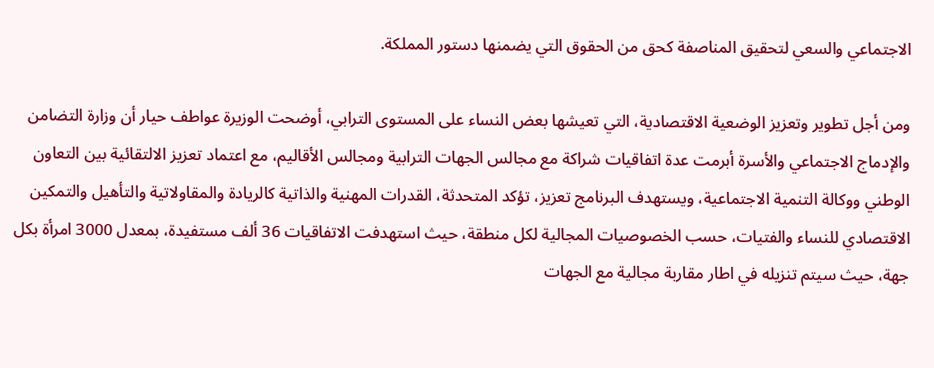الاجتماعي والسعي لتحقيق المناصفة كحق من الحقوق التي يضمنها دستور المملكة.

ومن أجل تطوير وتعزيز الوضعية الاقتصادية، التي تعيشها بعض النساء على المستوى الترابي، أوضحت الوزيرة عواطف حيار أن وزارة التضامن والإدماج الاجتماعي والأسرة أبرمت عدة اتفاقيات شراكة مع مجالس الجهات الترابية ومجالس الأقاليم، مع اعتماد تعزيز الالتقائية بين التعاون الوطني ووكالة التنمية الاجتماعية، ويستهدف البرنامج تعزيز، تؤكد المتحدثة، القدرات المهنية والذاتية كالريادة والمقاولاتية والتأھیل والتمكين الاقتصادي للنساء والفتیات، حسب الخصوصيات المجالیة لكل منطقة، حيث استهدفت الاتفاقيات 36 ألف مستفيدة، بمعدل 3000 امرأة بكل جهة، حيث سيتم تنزيله في اطار مقاربة مجالية مع الجهات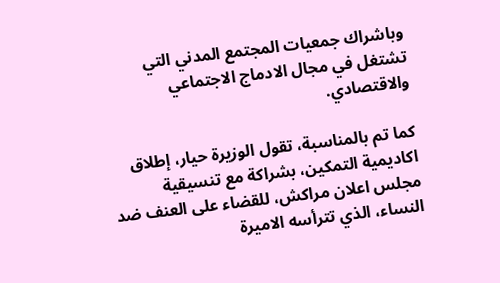وباشراك جمعيات المجتمع المدني التي تشتغل في مجال الادماج الاجتماعي والاقتصادي.

كما تم بالمناسبة، تقول الوزيرة حيار، إطلاق اكاديمية التمكين، بشراكة مع تنسيقية مجلس اعلان مراكش، للقضاء على العنف ضد النساء، الذي تترأسه الاميرة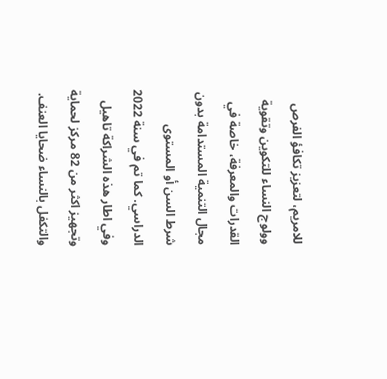للامريم، لتعزيز تكافؤ الفرص وولوج النساء للتكوين وتقوية القدرات والمعرفة، خاصة في مجال التنمية المستدامة بدون شرط السن أو المستوى الدراسي. كما تم في سنة 2022 وفي اطار هذه الشراكة تاهيل وتجهيز اكثر من 82 مركز لحماية والتكفل بالنساء ضحايا العنف.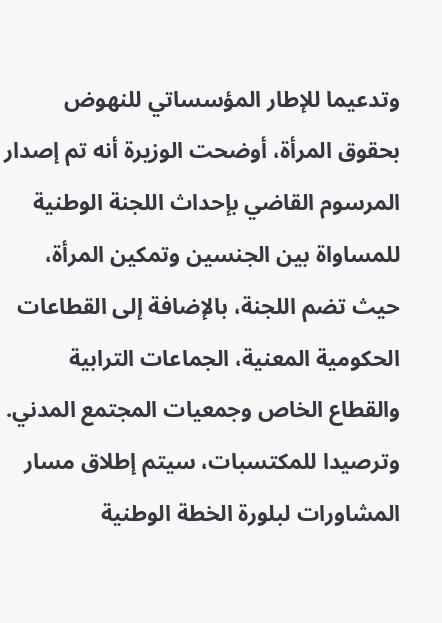وتدعيما للإطار المؤسساتي للنهوض بحقوق المرأة، أوضحت الوزيرة أنه تم إصدار المرسوم القاضي بإحداث اللجنة الوطنية للمساواة بين الجنسين وتمكين المرأة، حيث تضم اللجنة، بالإضافة إلى القطاعات الحكومية المعنية، الجماعات الترابية والقطاع الخاص وجمعيات المجتمع المدني. وترصيدا للمكتسبات، سيتم إطلاق مسار المشاورات لبلورة الخطة الوطنية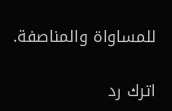للمساواة والمناصفة.

اترك رد